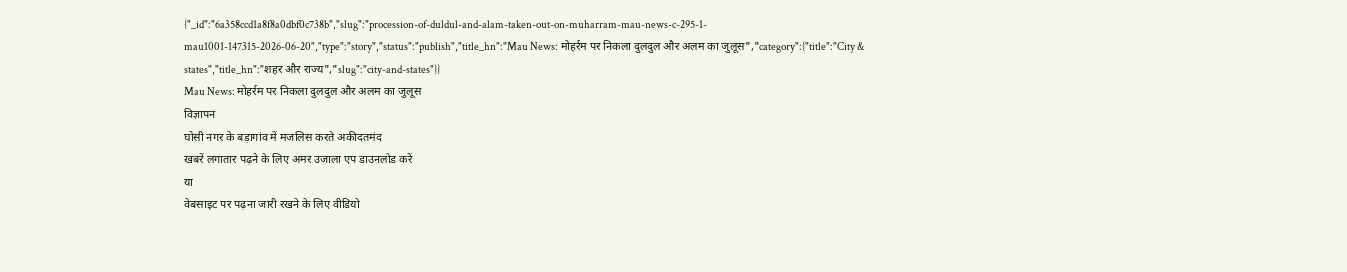{"_id":"6a358ccd1a8f8a0dbf0c738b","slug":"procession-of-duldul-and-alam-taken-out-on-muharram-mau-news-c-295-1-mau1001-147315-2026-06-20","type":"story","status":"publish","title_hn":"Mau News: मोहर्रम पर निकला दुलदुल और अलम का जुलूस","category":{"title":"City & states","title_hn":"शहर और राज्य","slug":"city-and-states"}}
Mau News: मोहर्रम पर निकला दुलदुल और अलम का जुलूस
विज्ञापन
घोसी नगर के बड़ागांव में मजलिस करते अकीदतमंद
खबरें लगातार पढ़ने के लिए अमर उजाला एप डाउनलोड करें
या
वेबसाइट पर पढ़ना जारी रखने के लिए वीडियो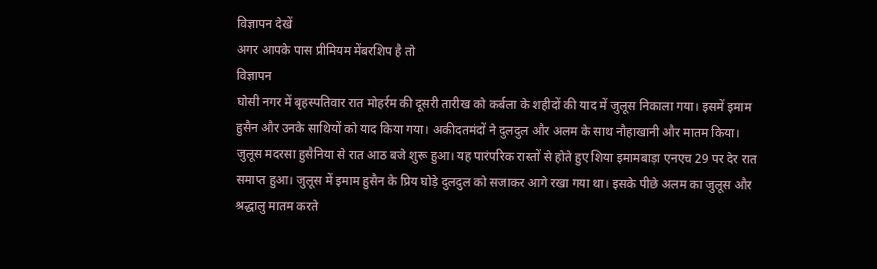विज्ञापन देखें
अगर आपके पास प्रीमियम मेंबरशिप है तो
विज्ञापन
घोसी नगर में बृहस्पतिवार रात मोहर्रम की दूसरी तारीख को कर्बला के शहीदों की याद में जुलूस निकाला गया। इसमें इमाम हुसैन और उनके साथियों को याद किया गया। अकीदतमंदों ने दुलदुल और अलम के साथ नौहाखानी और मातम किया।
जुलूस मदरसा हुसैनिया से रात आठ बजे शुरू हुआ। यह पारंपरिक रास्तों से होते हुए शिया इमामबाड़ा एनएच 29 पर देर रात समाप्त हुआ। जुलूस में इमाम हुसैन के प्रिय घोड़े दुलदुल को सजाकर आगे रखा गया था। इसके पीछे अलम का जुलूस और श्रद्धालु मातम करते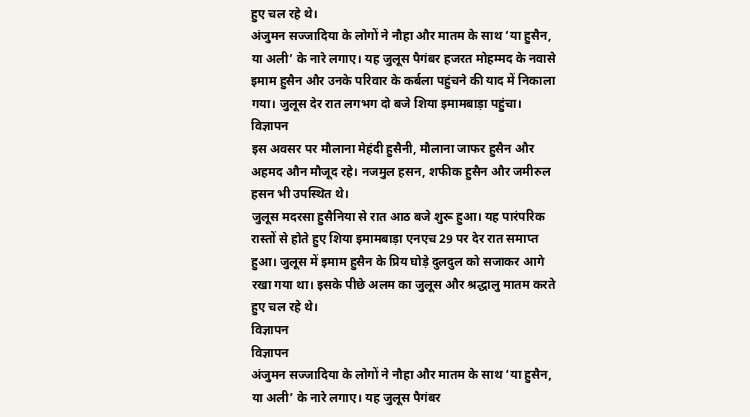हुए चल रहे थे।
अंजुमन सज्जादिया के लोगों ने नौहा और मातम के साथ ‘या हुसैन, या अली’ के नारे लगाए। यह जुलूस पैगंबर हजरत मोहम्मद के नवासे इमाम हुसैन और उनके परिवार के कर्बला पहुंचने की याद में निकाला गया। जुलूस देर रात लगभग दो बजे शिया इमामबाड़ा पहुंचा।
विज्ञापन
इस अवसर पर मौलाना मेहंदी हुसैनी, मौलाना जाफर हुसैन और अहमद औन मौजूद रहे। नजमुल हसन, शफीक हुसैन और जमीरुल हसन भी उपस्थित थे।
जुलूस मदरसा हुसैनिया से रात आठ बजे शुरू हुआ। यह पारंपरिक रास्तों से होते हुए शिया इमामबाड़ा एनएच 29 पर देर रात समाप्त हुआ। जुलूस में इमाम हुसैन के प्रिय घोड़े दुलदुल को सजाकर आगे रखा गया था। इसके पीछे अलम का जुलूस और श्रद्धालु मातम करते हुए चल रहे थे।
विज्ञापन
विज्ञापन
अंजुमन सज्जादिया के लोगों ने नौहा और मातम के साथ ‘या हुसैन, या अली’ के नारे लगाए। यह जुलूस पैगंबर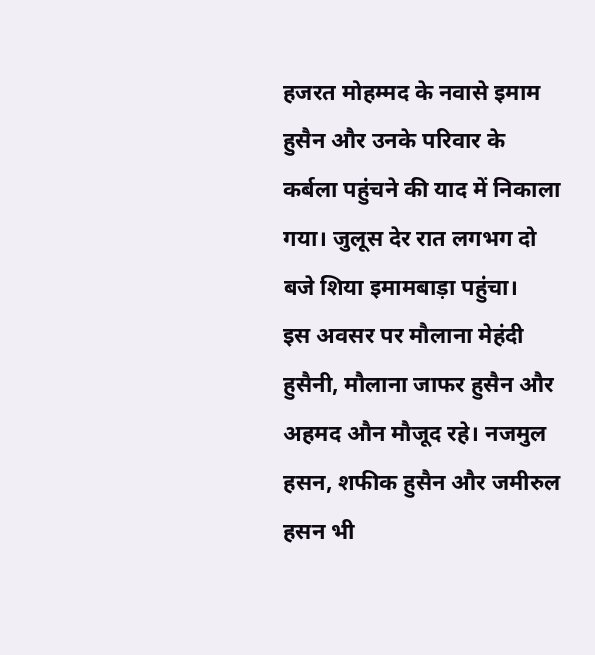हजरत मोहम्मद के नवासे इमाम हुसैन और उनके परिवार के कर्बला पहुंचने की याद में निकाला गया। जुलूस देर रात लगभग दो बजे शिया इमामबाड़ा पहुंचा।
इस अवसर पर मौलाना मेहंदी हुसैनी, मौलाना जाफर हुसैन और अहमद औन मौजूद रहे। नजमुल हसन, शफीक हुसैन और जमीरुल हसन भी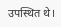उपस्थित थे।